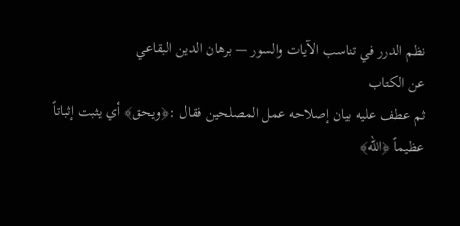نظم الدرر في تناسب الآيات والسور — برهان الدين البقاعي
عن الكتاب
ثم عطف عليه بيان إصلاحه عمل المصلحين فقال :﴿ويحق﴾ أي يثبت إثباتاً عظيماً ﴿الله﴾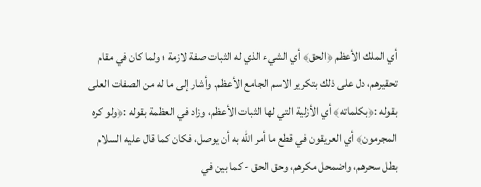أي الملك الأعظم ﴿الحق﴾ أي الشيء الذي له الثبات صفة لازمة ؛ ولما كان في مقام تحقيرهم، دل على ذلك بتكرير الاسم الجامع الأعظم. وأشار إلى ما له من الصفات العلى بقوله :﴿بكلماته﴾ أي الأزلية التي لها الثبات الأعظم، وزاد في العظمة بقوله :﴿ولو كره المجرمون﴾ أي العريقون في قطع ما أمر الله به أن يوصل، فكان كما قال عليه السلام بطل سحرهم، واضمحل مكرهم، وحق الحق - كما بين في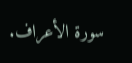سورة الأعراف.